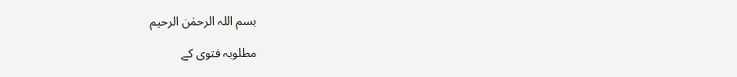بسم اللہ الرحمٰن الرحیم

مطلوبہ فتوی کے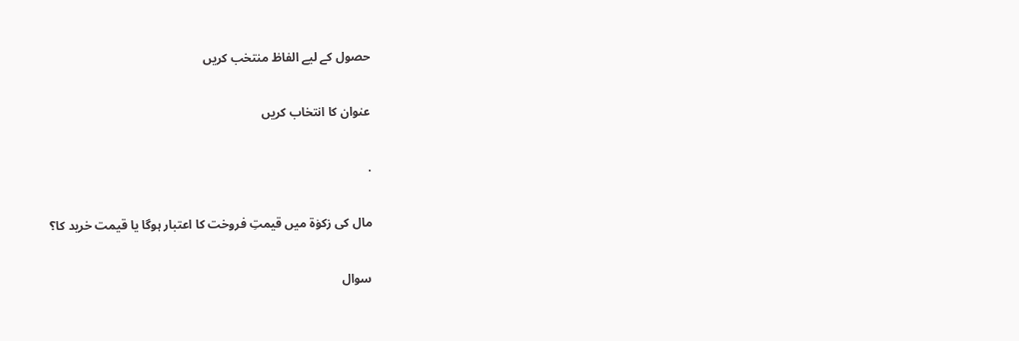حصول کے لیے الفاظ منتخب کریں

عنوان کا انتخاب کریں

.

مال کی زکوٰۃ میں قیمتِ فروخت کا اعتبار ہوگا یا قیمت خرید کا؟

سوال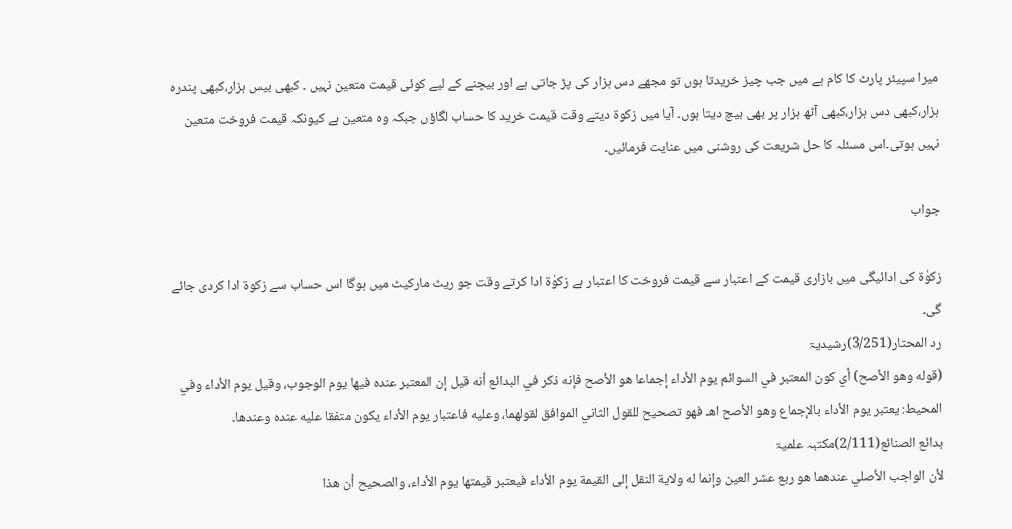میرا سپیئر پارٹ کا کام ہے میں جب چیز خریدتا ہوں تو مجھے دس ہزار کی پڑ جاتی ہے اور بیچنے کے لیے کوئی قیمت متعین نہیں ۔ کبھی بیس ہزار،کبھی پندرہ ہزار،کبھی دس ہزار،کبھی آٹھ ہزار پر بھی بیچ دیتا ہوں۔ آیا میں زکوۃ دیتے وقت قیمت خرید کا حساب لگاؤں جبکہ وہ متعین ہے کیونکہ قیمت فروخت متعین نہیں ہوتی۔اس مسئلہ کا حل شریعت کی روشنی میں عنایت فرمائیں۔

جواب

زکوٰۃ کی ادائیگی میں بازاری قیمت کے اعتبار سے قیمت فروخت کا اعتبار ہے زکوٰۃ ادا کرتے وقت جو ریٹ مارکیٹ میں ہوگا اس حساب سے زکوۃ ادا کردی جائے گی۔
رد المحتار(3/251)رشیدیۃ
(قوله وهو الأصح) أي كون المعتبر في السوائم يوم الأداء إجماعا هو الأصح فإنه ذكر في البدائع أنه قيل إن المعتبر عنده فيها يوم الوجوب، وقيل يوم الأداء وفي المحيط: يعتبر يوم الأداء بالإجماع وهو الأصح اهـ فهو تصحيح للقول الثاني الموافق لقولهما، وعليه فاعتبار يوم الأداء يكون متفقا عليه عنده وعندها۔
بدائع الصنائع(2/111)مکتبہ علمیۃ
لأن الواجب الأصلي عندهما هو ربع عشر العين وإنما له ولاية النقل إلى القيمة يوم الأداء فيعتبر قيمتها يوم الأداء، والصحيح أن هذا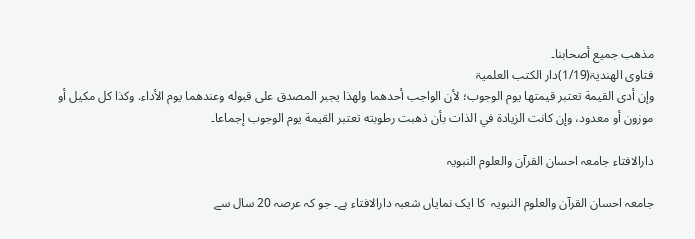مذهب جميع أصحابنا۔
فتاوی الھندیۃ(1/19)دار الکتب العلمیۃ
وإن أدى القيمة تعتبر قيمتها يوم الوجوب؛ لأن الواجب أحدهما ولهذا يجبر المصدق على قبوله وعندهما يوم الأداء. وكذا كل مكيل أو موزون أو معدود، وإن كانت الزيادة في الذات بأن ذهبت رطوبته تعتبر القيمة يوم الوجوب إجماعا۔

دارالافتاء جامعہ احسان القرآن والعلوم النبویہ

جامعہ احسان القرآن والعلوم النبویہ  کا ایک نمایاں شعبہ دارالافتاء ہے۔ جو کہ عرصہ 20 سال سے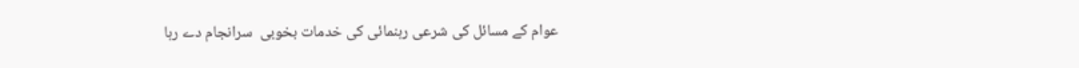عوام کے مسائل کی شرعی رہنمائی کی خدمات بخوبی  سرانجام دے رہا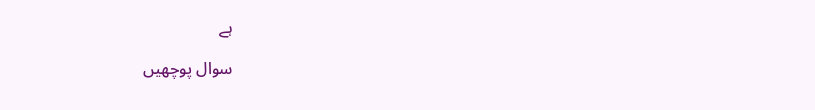ہے

سوال پوچھیں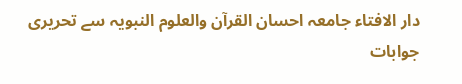دار الافتاء جامعہ احسان القرآن والعلوم النبویہ سے تحریری جوابات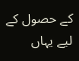کے حصول کے لیے یہاں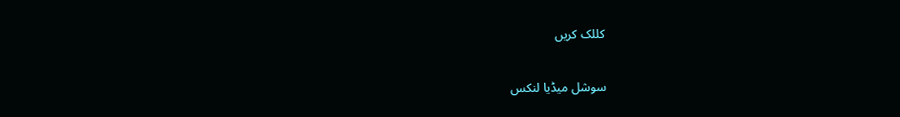کللک کریں

سوشل میڈیا لنکس